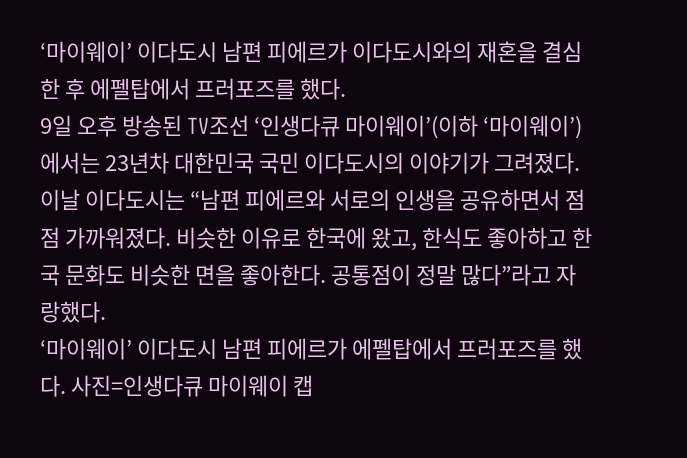‘마이웨이’ 이다도시 남편 피에르가 이다도시와의 재혼을 결심한 후 에펠탑에서 프러포즈를 했다.
9일 오후 방송된 TV조선 ‘인생다큐 마이웨이’(이하 ‘마이웨이’)에서는 23년차 대한민국 국민 이다도시의 이야기가 그려졌다.
이날 이다도시는 “남편 피에르와 서로의 인생을 공유하면서 점점 가까워졌다. 비슷한 이유로 한국에 왔고, 한식도 좋아하고 한국 문화도 비슷한 면을 좋아한다. 공통점이 정말 많다”라고 자랑했다.
‘마이웨이’ 이다도시 남편 피에르가 에펠탑에서 프러포즈를 했다. 사진=인생다큐 마이웨이 캡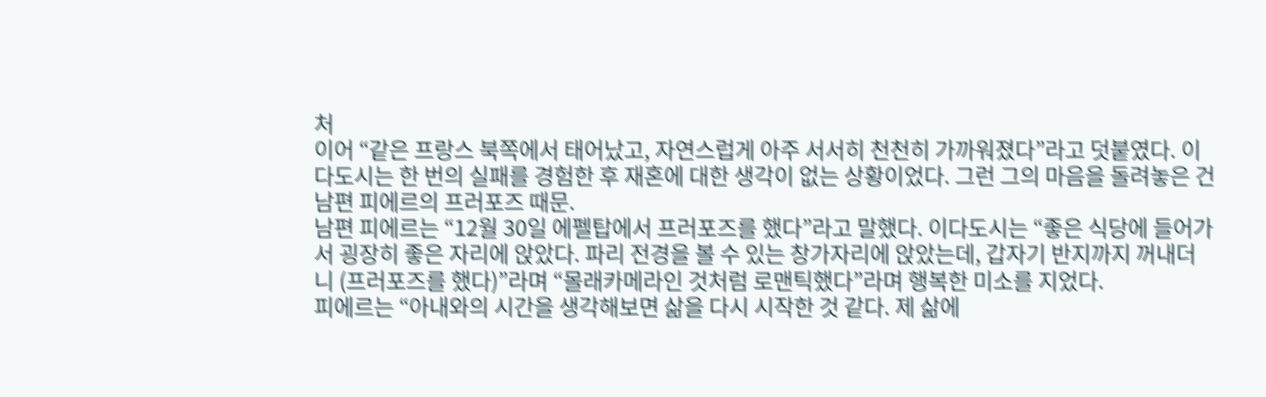처
이어 “같은 프랑스 북쪽에서 태어났고, 자연스럽게 아주 서서히 천천히 가까워졌다”라고 덧붙였다. 이다도시는 한 번의 실패를 경험한 후 재혼에 대한 생각이 없는 상황이었다. 그런 그의 마음을 돌려놓은 건 남편 피에르의 프러포즈 때문.
남편 피에르는 “12월 30일 에펠탑에서 프러포즈를 했다”라고 말했다. 이다도시는 “좋은 식당에 들어가서 굉장히 좋은 자리에 앉았다. 파리 전경을 볼 수 있는 창가자리에 앉았는데, 갑자기 반지까지 꺼내더니 (프러포즈를 했다)”라며 “몰래카메라인 것처럼 로맨틱했다”라며 행복한 미소를 지었다.
피에르는 “아내와의 시간을 생각해보면 삶을 다시 시작한 것 같다. 제 삶에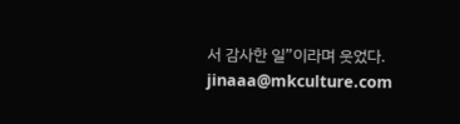서 감사한 일”이라며 웃었다. jinaaa@mkculture.com